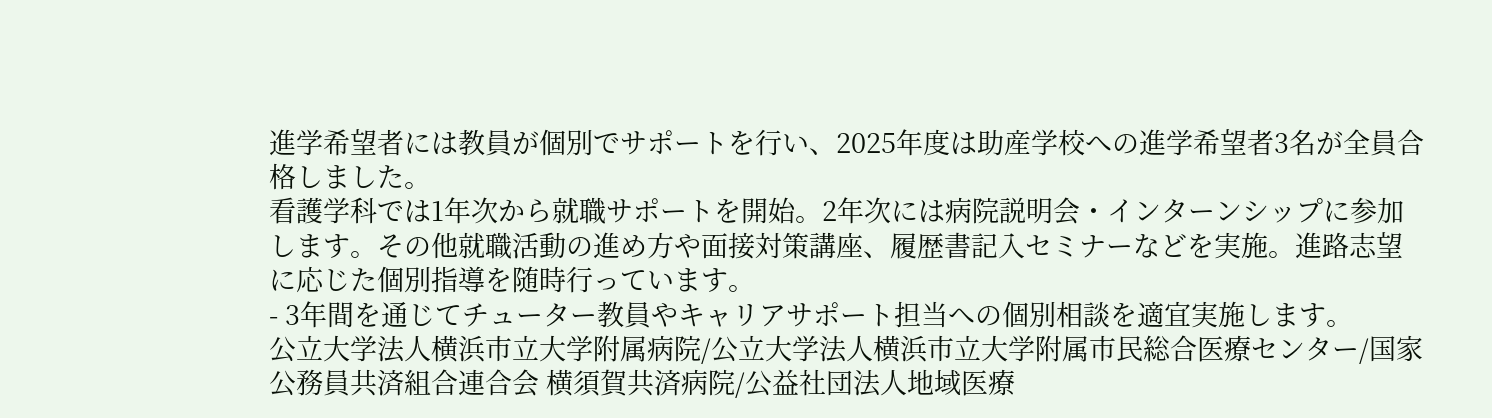進学希望者には教員が個別でサポートを行い、2025年度は助産学校への進学希望者3名が全員合格しました。
看護学科では1年次から就職サポートを開始。2年次には病院説明会・インターンシップに参加します。その他就職活動の進め方や面接対策講座、履歴書記入セミナーなどを実施。進路志望に応じた個別指導を随時行っています。
- 3年間を通じてチューター教員やキャリアサポート担当への個別相談を適宜実施します。
公立大学法人横浜市立大学附属病院/公立大学法人横浜市立大学附属市民総合医療センター/国家公務員共済組合連合会 横須賀共済病院/公益社団法人地域医療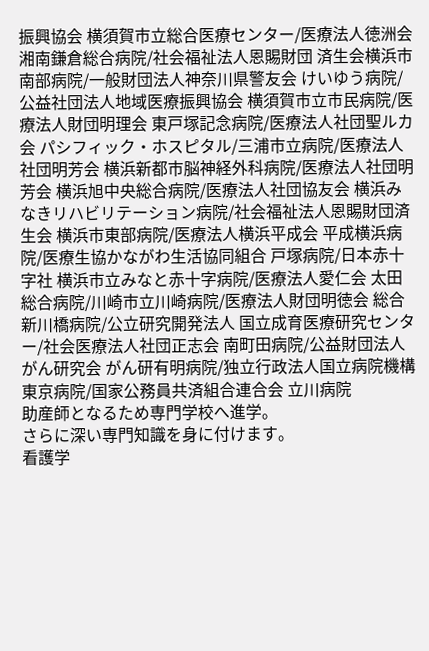振興協会 横須賀市立総合医療センター/医療法人徳洲会 湘南鎌倉総合病院/社会福祉法人恩賜財団 済生会横浜市南部病院/一般財団法人神奈川県警友会 けいゆう病院/公益社団法人地域医療振興協会 横須賀市立市民病院/医療法人財団明理会 東戸塚記念病院/医療法人社団聖ルカ会 パシフィック・ホスピタル/三浦市立病院/医療法人社団明芳会 横浜新都市脳神経外科病院/医療法人社団明芳会 横浜旭中央総合病院/医療法人社団協友会 横浜みなきリハビリテーション病院/社会福祉法人恩賜財団済生会 横浜市東部病院/医療法人横浜平成会 平成横浜病院/医療生協かながわ生活協同組合 戸塚病院/日本赤十字社 横浜市立みなと赤十字病院/医療法人愛仁会 太田総合病院/川崎市立川崎病院/医療法人財団明徳会 総合新川橋病院/公立研究開発法人 国立成育医療研究センター/社会医療法人社団正志会 南町田病院/公益財団法人がん研究会 がん研有明病院/独立行政法人国立病院機構 東京病院/国家公務員共済組合連合会 立川病院
助産師となるため専門学校へ進学。
さらに深い専門知識を身に付けます。
看護学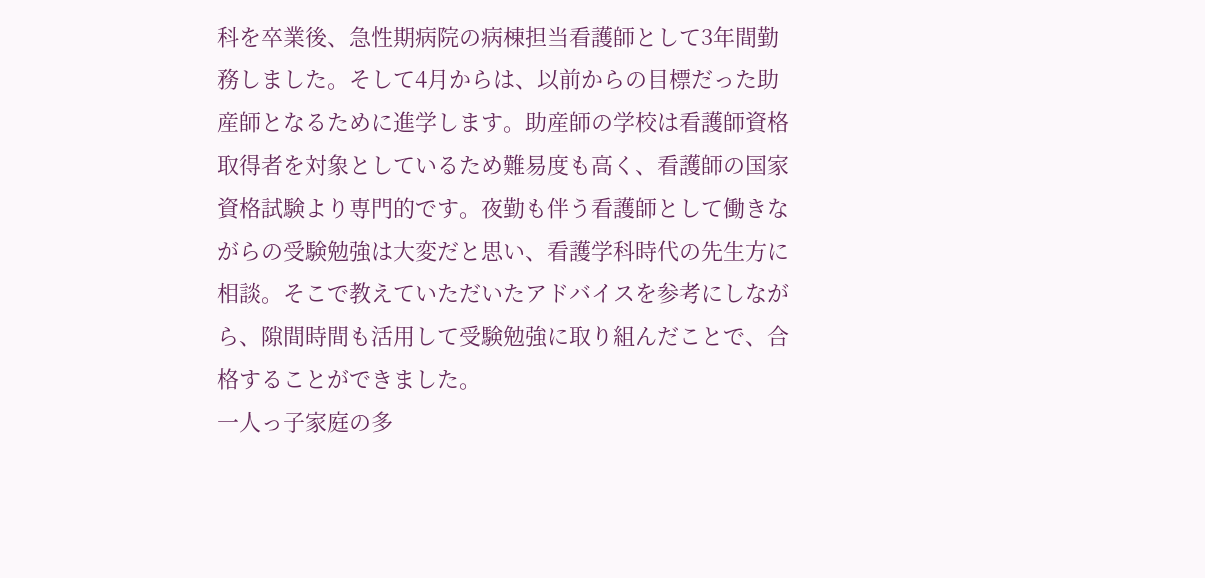科を卒業後、急性期病院の病棟担当看護師として3年間勤務しました。そして4月からは、以前からの目標だった助産師となるために進学します。助産師の学校は看護師資格取得者を対象としているため難易度も高く、看護師の国家資格試験より専門的です。夜勤も伴う看護師として働きながらの受験勉強は大変だと思い、看護学科時代の先生方に相談。そこで教えていただいたアドバイスを参考にしながら、隙間時間も活用して受験勉強に取り組んだことで、合格することができました。
一人っ子家庭の多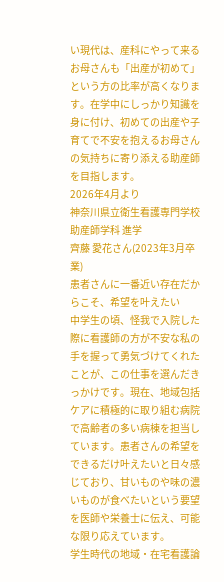い現代は、産科にやって来るお母さんも「出産が初めて」という方の比率が高くなります。在学中にしっかり知識を身に付け、初めての出産や子育てで不安を抱えるお母さんの気持ちに寄り添える助産師を目指します。
2026年4月より
神奈川県立衛生看護専門学校
助産師学科 進学
齊藤 愛花さん(2023年3月卒業)
患者さんに一番近い存在だからこそ、希望を叶えたい
中学生の頃、怪我で入院した際に看護師の方が不安な私の手を握って勇気づけてくれたことが、この仕事を選んだきっかけです。現在、地域包括ケアに積極的に取り組む病院で高齢者の多い病棟を担当しています。患者さんの希望をできるだけ叶えたいと日々感じており、甘いものや味の濃いものが食べたいという要望を医師や栄養士に伝え、可能な限り応えています。
学生時代の地域・在宅看護論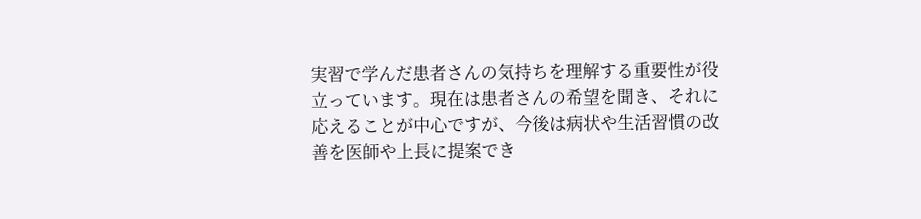実習で学んだ患者さんの気持ちを理解する重要性が役立っています。現在は患者さんの希望を聞き、それに応えることが中心ですが、今後は病状や生活習慣の改善を医師や上長に提案でき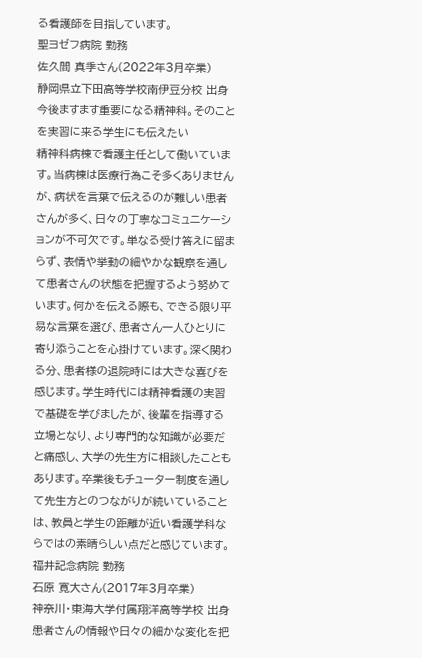る看護師を目指しています。
聖ヨゼフ病院 勤務
佐久間 真季さん(2022年3月卒業)
静岡県立下田高等学校南伊豆分校 出身
今後ますます重要になる精神科。そのことを実習に来る学生にも伝えたい
精神科病棟で看護主任として働いています。当病棟は医療行為こそ多くありませんが、病状を言葉で伝えるのが難しい患者さんが多く、日々の丁寧なコミュニケーションが不可欠です。単なる受け答えに留まらず、表情や挙動の細やかな観察を通して患者さんの状態を把握するよう努めています。何かを伝える際も、できる限り平易な言葉を選び、患者さん一人ひとりに寄り添うことを心掛けています。深く関わる分、患者様の退院時には大きな喜びを感じます。学生時代には精神看護の実習で基礎を学びましたが、後輩を指導する立場となり、より専門的な知識が必要だと痛感し、大学の先生方に相談したこともあります。卒業後もチューター制度を通して先生方とのつながりが続いていることは、教員と学生の距離が近い看護学科ならではの素晴らしい点だと感じています。
福井記念病院 勤務
石原 寛大さん(2017年3月卒業)
神奈川・東海大学付属翔洋高等学校 出身
患者さんの情報や日々の細かな変化を把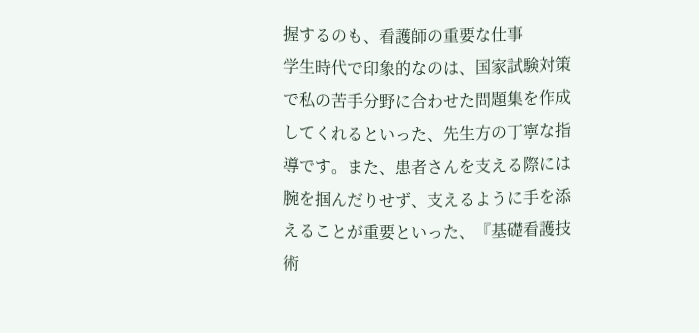握するのも、看護師の重要な仕事
学生時代で印象的なのは、国家試験対策で私の苦手分野に合わせた問題集を作成してくれるといった、先生方の丁寧な指導です。また、患者さんを支える際には腕を掴んだりせず、支えるように手を添えることが重要といった、『基礎看護技術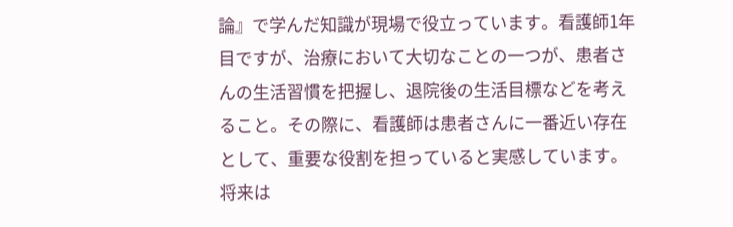論』で学んだ知識が現場で役立っています。看護師1年目ですが、治療において大切なことの一つが、患者さんの生活習慣を把握し、退院後の生活目標などを考えること。その際に、看護師は患者さんに一番近い存在として、重要な役割を担っていると実感しています。将来は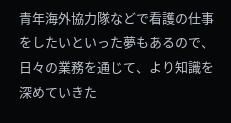青年海外協力隊などで看護の仕事をしたいといった夢もあるので、日々の業務を通じて、より知識を深めていきた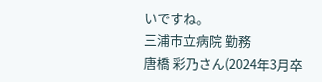いですね。
三浦市立病院 勤務
唐橋 彩乃さん(2024年3月卒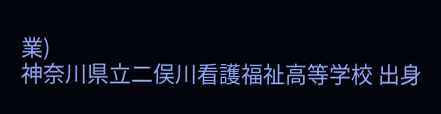業)
神奈川県立二俣川看護福祉高等学校 出身